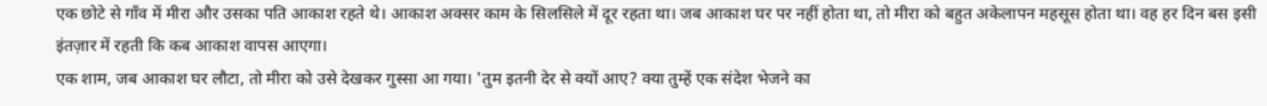एक छोटे से गाँव में मीरा और उसका पति आकाश रहते थे। आकाश अक्सर काम के सिलसिले में दूर रहता था। जब आकाश घर पर नहीं होता था, तो मीरा को बहुत अकेलापन महसूस होता था। वह हर दिन बस इसी इंतज़ार में रहती कि कब आकाश वापस आएगा।
एक शाम, जब आकाश घर लौटा, तो मीरा को उसे देखकर गुस्सा आ गया। 'तुम इतनी देर से क्यों आए? क्या तुम्हें एक संदेश भेजने का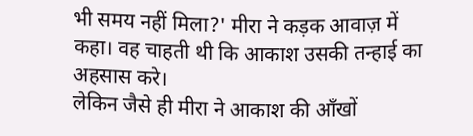भी समय नहीं मिला?' मीरा ने कड़क आवाज़ में कहा। वह चाहती थी कि आकाश उसकी तन्हाई का अहसास करे।
लेकिन जैसे ही मीरा ने आकाश की आँखों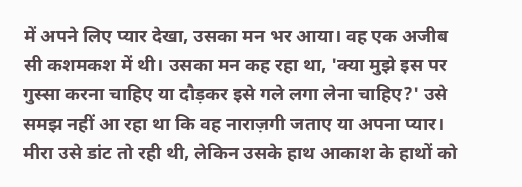में अपने लिए प्यार देखा, उसका मन भर आया। वह एक अजीब सी कशमकश में थी। उसका मन कह रहा था, 'क्या मुझे इस पर गुस्सा करना चाहिए या दौड़कर इसे गले लगा लेना चाहिए?' उसे समझ नहीं आ रहा था कि वह नाराज़गी जताए या अपना प्यार।
मीरा उसे डांट तो रही थी, लेकिन उसके हाथ आकाश के हाथों को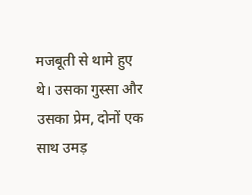मजबूती से थामे हुए थे। उसका गुस्सा और उसका प्रेम, दोनों एक साथ उमड़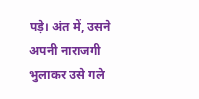पड़े। अंत में, उसने अपनी नाराजगी भुलाकर उसे गले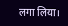लगा लिया।